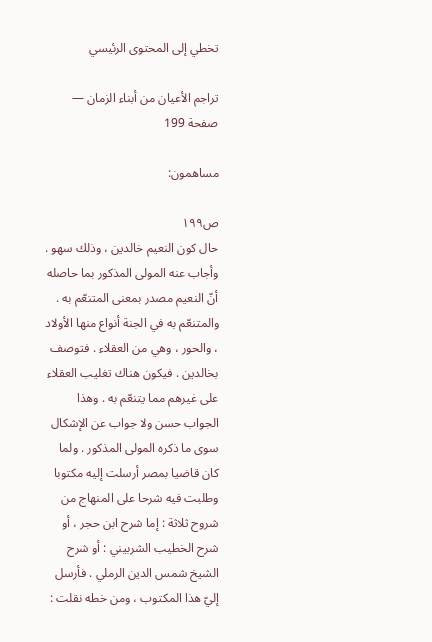تخطي إلى المحتوى الرئيسي

تراجم الأعيان من أبناء الزمان — صفحة 199

مساهمون:

ص١٩٩
حال كون النعيم خالدين ، وذلك سهو . وأجاب عنه المولى المذكور بما حاصله أنّ النعيم مصدر بمعنى المتنعّم به . والمتنعّم به في الجنة أنواع منها الأولاد ، والحور ، وهي من العقلاء . فتوصف بخالدين . فيكون هناك تغليب العقلاء على غيرهم مما يتنعّم به . وهذا الجواب حسن ولا جواب عن الإشكال سوى ما ذكره المولى المذكور . ولما كان قاضيا بمصر أرسلت إليه مكتوبا وطلبت فيه شرحا على المنهاج من شروح ثلاثة : إما شرح ابن حجر ، أو شرح الخطيب الشربيني : أو شرح الشيخ شمس الدين الرملي . فأرسل إليّ هذا المكتوب ، ومن خطه نقلت :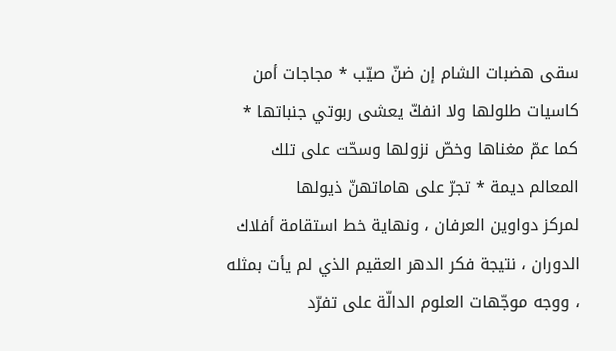سقى هضبات الشام إن ضنّ صيّب * مجاجات أمن كاسيات طلولها ولا انفكّ يعشى ربوتي جنباتها * كما عمّ مغناها وخصّ نزولها وسحّت على تلك المعالم ديمة * تجرّ على هاماتهنّ ذيولها
لمركز دواوين العرفان ، ونهاية خط استقامة أفلاك الدوران ، نتيجة فكر الدهر العقيم الذي لم يأت بمثله ، ووجه موجّهات العلوم الدالّة على تفرّد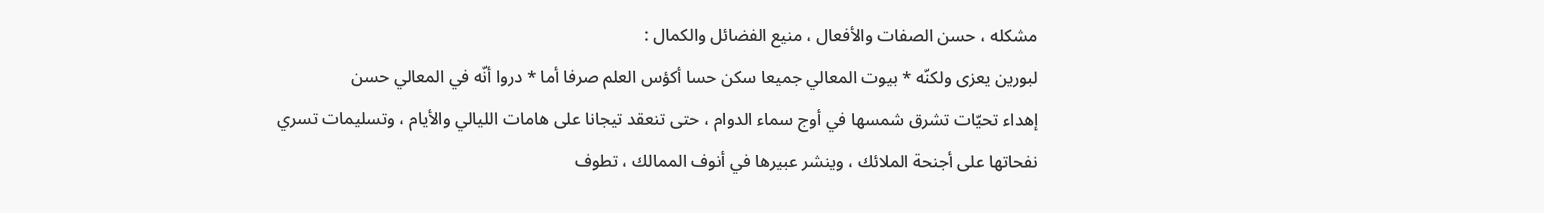مشكله ، حسن الصفات والأفعال ، منيع الفضائل والكمال :
لبورين يعزى ولكنّه * بيوت المعالي جميعا سكن حسا أكؤس العلم صرفا أما * دروا أنّه في المعالي حسن
إهداء تحيّات تشرق شمسها في أوج سماء الدوام ، حتى تنعقد تيجانا على هامات الليالي والأيام ، وتسليمات تسري نفحاتها على أجنحة الملائك ، وينشر عبيرها في أنوف الممالك ، تطوف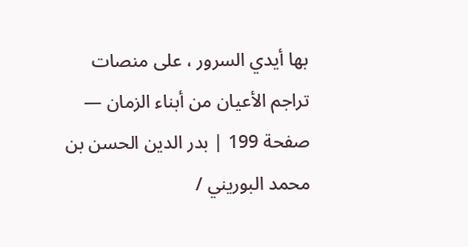بها أيدي السرور ، على منصات
تراجم الأعيان من أبناء الزمان — صفحة 199 | بدر الدين الحسن بن محمد البوريني /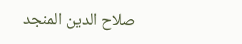صلاح الدين المنجد